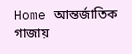Home আন্তর্জাতিক গাজায়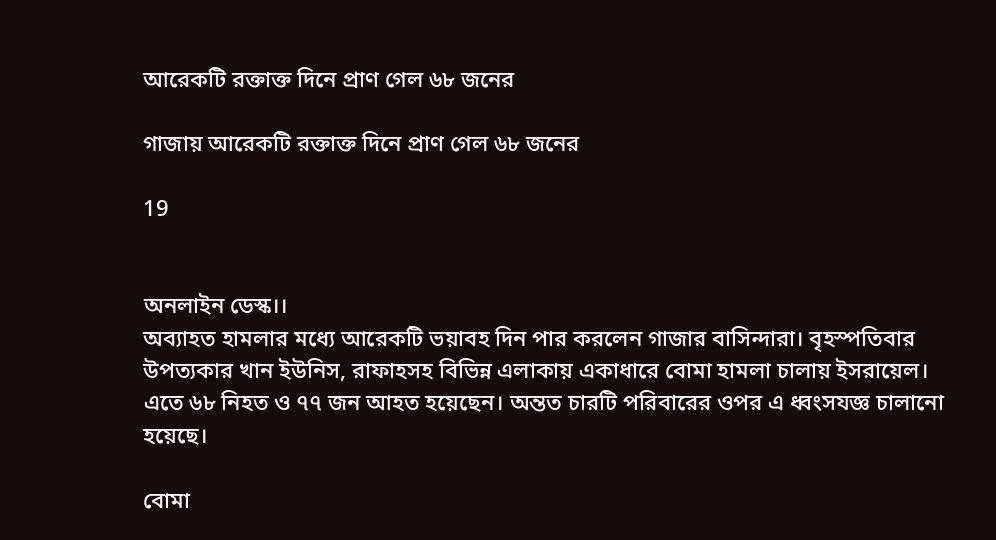আরেকটি রক্তাক্ত দিনে প্রাণ গেল ৬৮ জনের

গাজায় আরেকটি রক্তাক্ত দিনে প্রাণ গেল ৬৮ জনের

19


অনলাইন ডেস্ক।।
অব্যাহত হামলার মধ্যে আরেকটি ভয়াবহ দিন পার করলেন গাজার বাসিন্দারা। বৃহস্পতিবার উপত্যকার খান ইউনিস, রাফাহসহ বিভিন্ন এলাকায় একাধারে বোমা হামলা চালায় ইসরায়েল। এতে ৬৮ নিহত ও ৭৭ জন আহত হয়েছেন। অন্তত চারটি পরিবারের ওপর এ ধ্বংসযজ্ঞ চালানো হয়েছে।

বোমা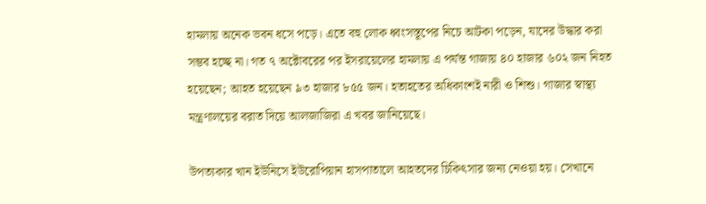হামলায় অনেক ভবন ধসে পড়ে। এতে বহু লোক ধ্বংসস্তূপের নিচে আটকা পড়েন, যাদের উদ্ধার করা সম্ভব হচ্ছে না। গত ৭ অক্টোবরের পর ইসরায়েলের হামলায় এ পর্যন্ত গাজায় ৪০ হাজার ৬০২ জন নিহত হয়েছেন; আহত হয়েছেন ৯৩ হাজার ৮৫৫ জন। হতাহতের অধিকাংশই নারী ও শিশু। গাজার স্বাস্থ্য মন্ত্রণালয়ের বরাত দিয়ে আলজাজিরা এ খবর জানিয়েছে।

উপত্যকার খান ইউনিসে ইউরোপিয়ান হাসপাতালে আহতদের চিকিৎসার জন্য নেওয়া হয়। সেখানে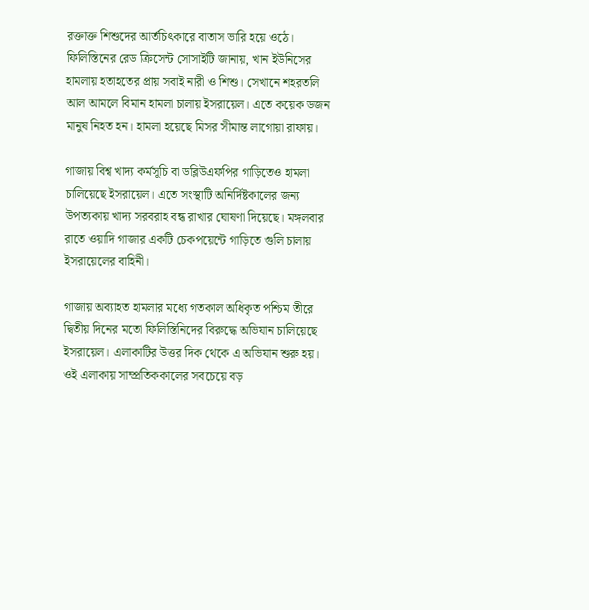রক্তাক্ত শিশুদের আর্তচিৎকারে বাতাস ভারি হয়ে ওঠে। ফিলিস্তিনের রেড ক্রিসেন্ট সোসাইটি জানায়, খান ইউনিসের হামলায় হতাহতের প্রায় সবাই নারী ও শিশু। সেখানে শহরতলি আল আমলে বিমান হামলা চালায় ইসরায়েল। এতে কয়েক ডজন মানুষ নিহত হন। হামলা হয়েছে মিসর সীমান্ত লাগোয়া রাফায়।

গাজায় বিশ্ব খাদ্য কর্মসূচি বা ডব্লিউএফপির গাড়িতেও হামলা চালিয়েছে ইসরায়েল। এতে সংস্থাটি অনির্দিষ্টকালের জন্য উপত্যকায় খাদ্য সরবরাহ বন্ধ রাখার ঘোষণা দিয়েছে। মঙ্গলবার রাতে ওয়াদি গাজার একটি চেকপয়েন্টে গাড়িতে গুলি চালায় ইসরায়েলের বাহিনী।

গাজায় অব্যাহত হামলার মধ্যে গতকাল অধিকৃত পশ্চিম তীরে দ্বিতীয় দিনের মতো ফিলিস্তিনিদের বিরুদ্ধে অভিযান চালিয়েছে ইসরায়েল। এলাকাটির উত্তর দিক থেকে এ অভিযান শুরু হয়। ওই এলাকায় সাম্প্রতিককালের সবচেয়ে বড়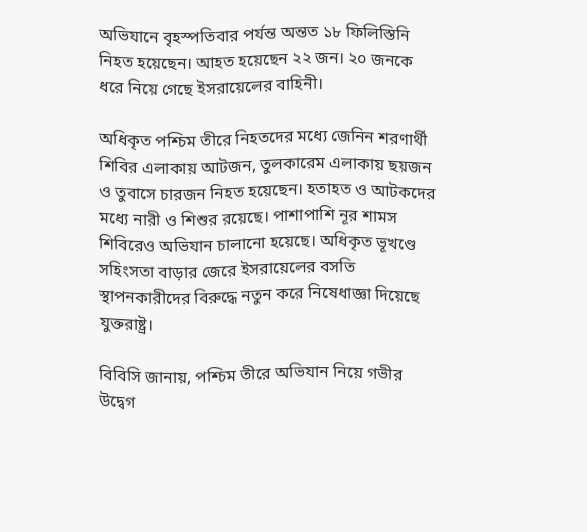অভিযানে বৃহস্পতিবার পর্যন্ত অন্তত ১৮ ফিলিস্তিনি নিহত হয়েছেন। আহত হয়েছেন ২২ জন। ২০ জনকে ধরে নিয়ে গেছে ইসরায়েলের বাহিনী।

অধিকৃত পশ্চিম তীরে নিহতদের মধ্যে জেনিন শরণার্থী শিবির এলাকায় আটজন, তুলকারেম এলাকায় ছয়জন ও তুবাসে চারজন নিহত হয়েছেন। হতাহত ও আটকদের মধ্যে নারী ও শিশুর রয়েছে। পাশাপাশি নূর শামস শিবিরেও অভিযান চালানো হয়েছে। অধিকৃত ভূখণ্ডে সহিংসতা বাড়ার জেরে ইসরায়েলের বসতি স্থাপনকারীদের বিরুদ্ধে নতুন করে নিষেধাজ্ঞা দিয়েছে যুক্তরাষ্ট্র।

বিবিসি জানায়, পশ্চিম তীরে অভিযান নিয়ে গভীর উদ্বেগ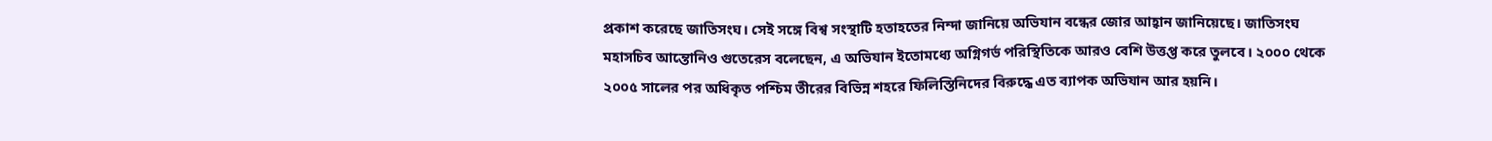প্রকাশ করেছে জাতিসংঘ। সেই সঙ্গে বিশ্ব সংস্থাটি হতাহতের নিন্দা জানিয়ে অভিযান বন্ধের জোর আহ্বান জানিয়েছে। জাতিসংঘ মহাসচিব আন্তোনিও গুতেরেস বলেছেন, এ অভিযান ইতোমধ্যে অগ্নিগর্ভ পরিস্থিতিকে আরও বেশি উত্তপ্ত করে তুলবে। ২০০০ থেকে ২০০৫ সালের পর অধিকৃত পশ্চিম তীরের বিভিন্ন শহরে ফিলিস্তিনিদের বিরুদ্ধে এত ব্যাপক অভিযান আর হয়নি।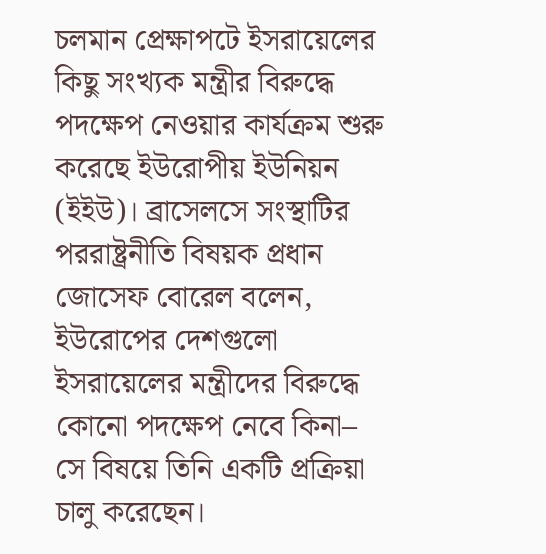চলমান প্রেক্ষাপটে ইসরায়েলের কিছু সংখ্যক মন্ত্রীর বিরুদ্ধে পদক্ষেপ নেওয়ার কার্যক্রম শুরু করেছে ইউরোপীয় ইউনিয়ন (ইইউ)। ব্রাসেলসে সংস্থাটির পররাষ্ট্রনীতি বিষয়ক প্রধান জোসেফ বোরেল বলেন, ইউরোপের দেশগুলো ইসরায়েলের মন্ত্রীদের বিরুদ্ধে কোনো পদক্ষেপ নেবে কিনা– সে বিষয়ে তিনি একটি প্রক্রিয়া চালু করেছেন।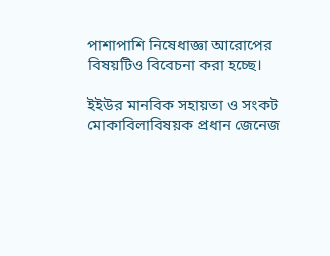পাশাপাশি নিষেধাজ্ঞা আরোপের বিষয়টিও বিবেচনা করা হচ্ছে।

ইইউর মানবিক সহায়তা ও সংকট মোকাবিলাবিষয়ক প্রধান জেনেজ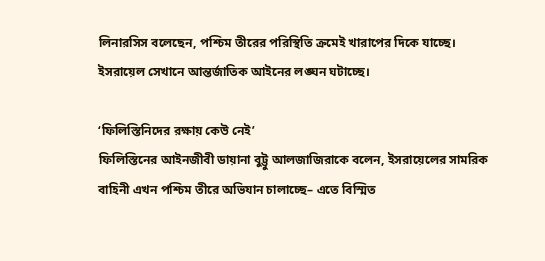লিনারসিস বলেছেন, পশ্চিম তীরের পরিস্থিতি ক্রমেই খারাপের দিকে যাচ্ছে। ইসরায়েল সেখানে আন্তর্জাতিক আইনের লঙ্ঘন ঘটাচ্ছে।

‘ফিলিস্তিনিদের রক্ষায় কেউ নেই’
ফিলিস্তিনের আইনজীবী ডায়ানা বুট্টু আলজাজিরাকে বলেন, ইসরায়েলের সামরিক বাহিনী এখন পশ্চিম তীরে অভিযান চালাচ্ছে– এতে বিস্মিত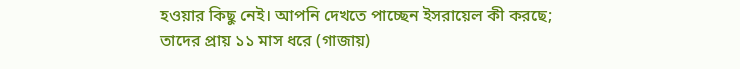হওয়ার কিছু নেই। আপনি দেখতে পাচ্ছেন ইসরায়েল কী করছে; তাদের প্রায় ১১ মাস ধরে (গাজায়)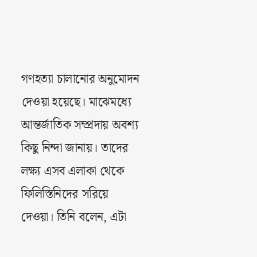গণহত্যা চালানোর অনুমোদন দেওয়া হয়েছে। মাঝেমধ্যে আন্তর্জাতিক সম্প্রদায় অবশ্য কিছু নিন্দা জানায়। তাদের লক্ষ্য এসব এলাকা থেকে ফিলিস্তিনিদের সরিয়ে দেওয়া। তিনি বলেন, এটা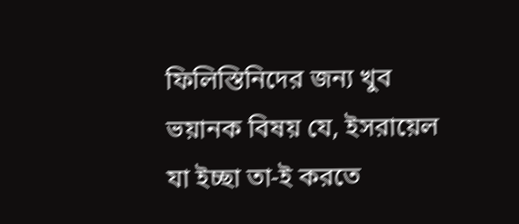ফিলিস্তিনিদের জন্য খুব ভয়ানক বিষয় যে, ইসরায়েল যা ইচ্ছা তা-ই করতে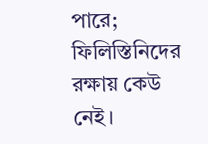পারে; ফিলিস্তিনিদের রক্ষায় কেউ নেই।